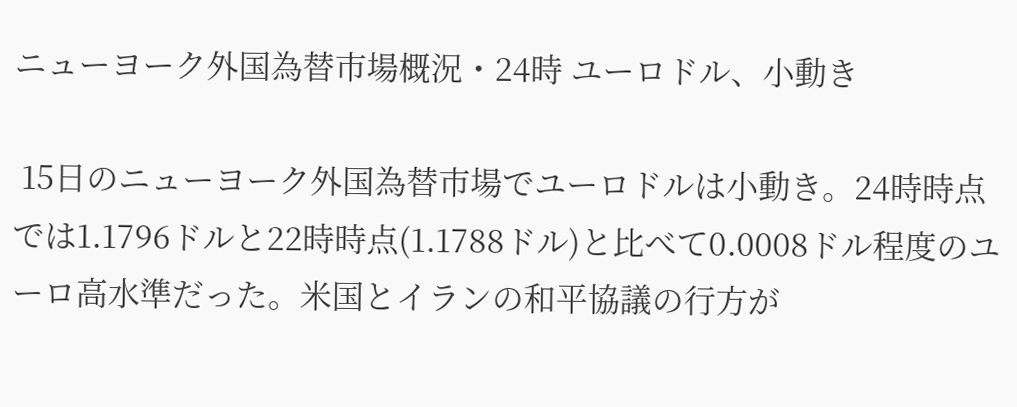ニューヨーク外国為替市場概況・24時 ユーロドル、小動き

 15日のニューヨーク外国為替市場でユーロドルは小動き。24時時点では1.1796ドルと22時時点(1.1788ドル)と比べて0.0008ドル程度のユーロ高水準だった。米国とイランの和平協議の行方が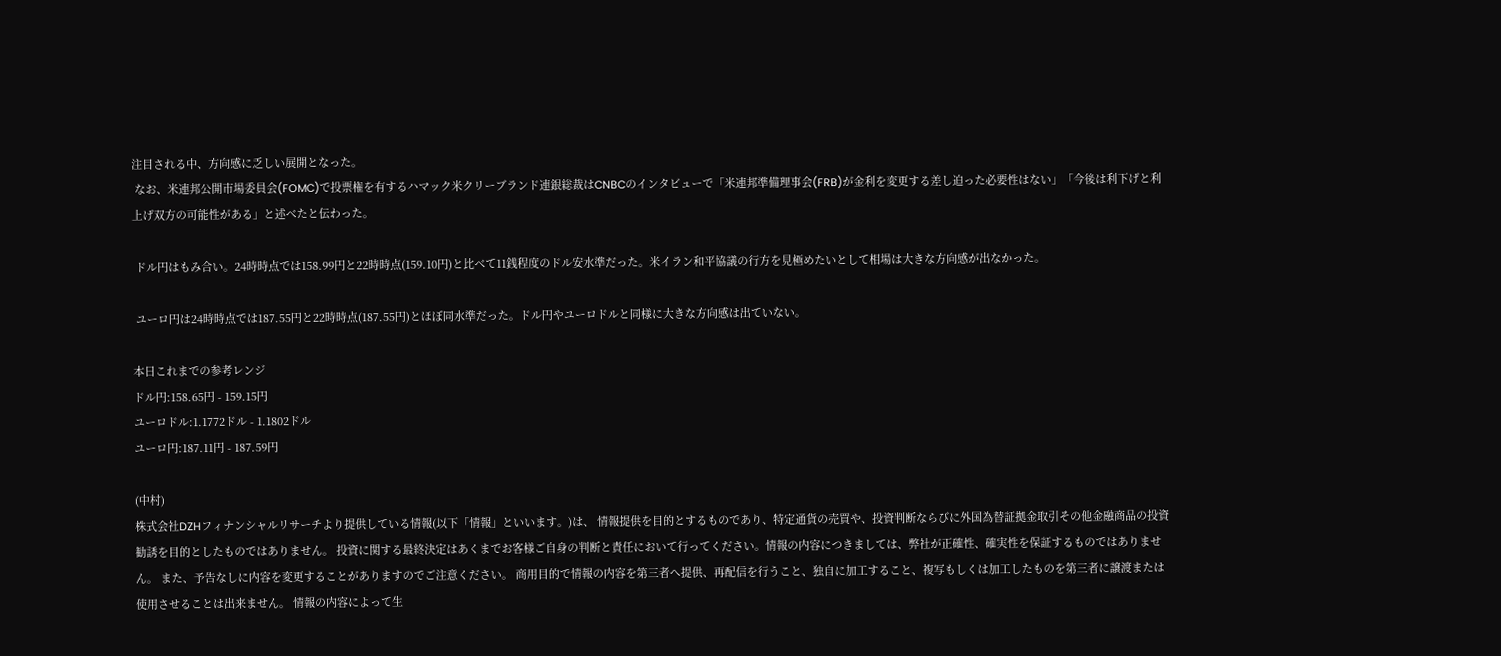注目される中、方向感に乏しい展開となった。
 なお、米連邦公開市場委員会(FOMC)で投票権を有するハマック米クリーブランド連銀総裁はCNBCのインタビューで「米連邦準備理事会(FRB)が金利を変更する差し迫った必要性はない」「今後は利下げと利上げ双方の可能性がある」と述べたと伝わった。

 ドル円はもみ合い。24時時点では158.99円と22時時点(159.10円)と比べて11銭程度のドル安水準だった。米イラン和平協議の行方を見極めたいとして相場は大きな方向感が出なかった。

 ユーロ円は24時時点では187.55円と22時時点(187.55円)とほぼ同水準だった。ドル円やユーロドルと同様に大きな方向感は出ていない。

本日これまでの参考レンジ
ドル円:158.65円 - 159.15円
ユーロドル:1.1772ドル - 1.1802ドル
ユーロ円:187.11円 - 187.59円

(中村)
株式会社DZHフィナンシャルリサーチより提供している情報(以下「情報」といいます。)は、 情報提供を目的とするものであり、特定通貨の売買や、投資判断ならびに外国為替証拠金取引その他金融商品の投資勧誘を目的としたものではありません。 投資に関する最終決定はあくまでお客様ご自身の判断と責任において行ってください。情報の内容につきましては、弊社が正確性、確実性を保証するものではありません。 また、予告なしに内容を変更することがありますのでご注意ください。 商用目的で情報の内容を第三者へ提供、再配信を行うこと、独自に加工すること、複写もしくは加工したものを第三者に譲渡または使用させることは出来ません。 情報の内容によって生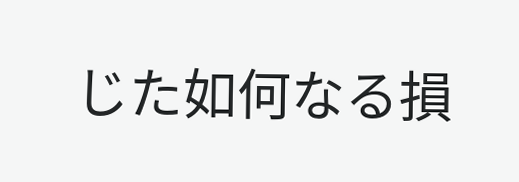じた如何なる損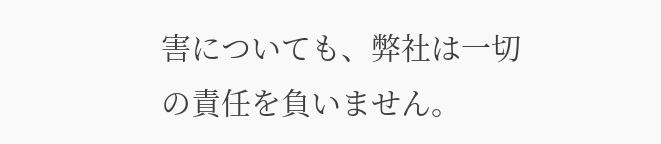害についても、弊社は一切の責任を負いません。